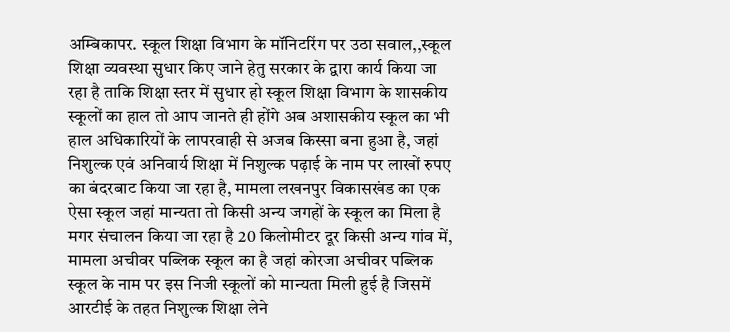अम्बिकापर. स्कूल शिक्षा विभाग के मॉनिटरिंग पर उठा सवाल,,स्कूल शिक्षा व्यवस्था सुधार किए जाने हेतु सरकार के द्वारा कार्य किया जा रहा है ताकि शिक्षा स्तर में सुधार हो स्कूल शिक्षा विभाग के शासकीय स्कूलों का हाल तो आप जानते ही होंगे अब अशासकीय स्कूल का भी हाल अधिकारियों के लापरवाही से अजब किस्सा बना हुआ है, जहां निशुल्क एवं अनिवार्य शिक्षा में निशुल्क पढ़ाई के नाम पर लाखों रुपए का बंदरबाट किया जा रहा है, मामला लखनपुर विकासखंड का एक ऐसा स्कूल जहां मान्यता तो किसी अन्य जगहों के स्कूल का मिला है मगर संचालन किया जा रहा है 20 किलोमीटर दूर किसी अन्य गांव में, मामला अचीवर पब्लिक स्कूल का है जहां कोरजा अचीवर पब्लिक स्कूल के नाम पर इस निजी स्कूलों को मान्यता मिली हुई है जिसमें आरटीई के तहत निशुल्क शिक्षा लेने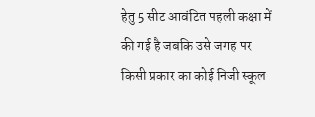हेतु 5 सीट आवंटित पहली कक्षा में की गई है जबकि उसे जगह पर किसी प्रकार का कोई निजी स्कूल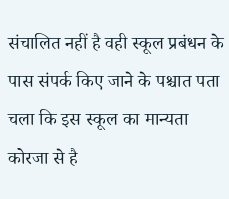संचालित नहीं है वही स्कूल प्रबंधन के पास संपर्क किए जाने के पश्चात पता चला कि इस स्कूल का मान्यता कोरजा से है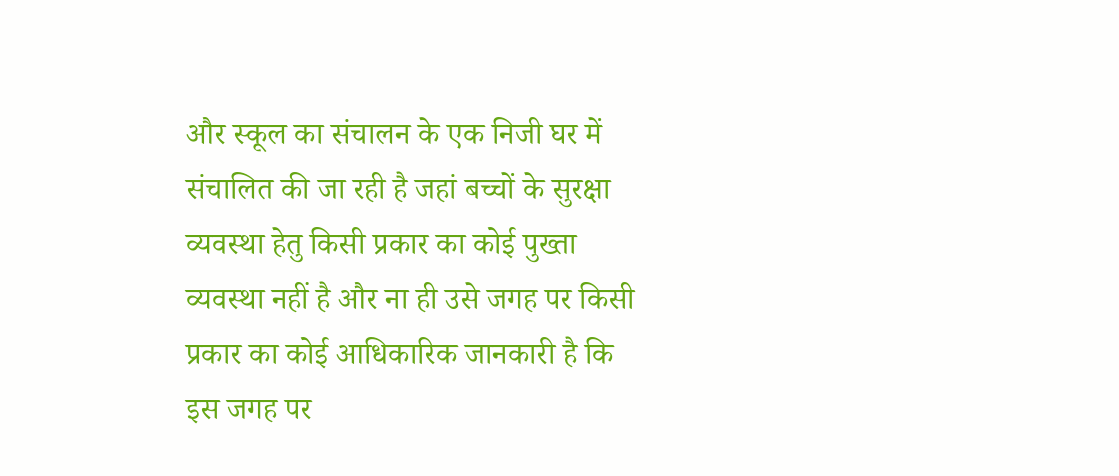और स्कूल का संचालन के एक निजी घर में संचालित की जा रही है जहां बच्चों के सुरक्षा व्यवस्था हेतु किसी प्रकार का कोई पुख्ता व्यवस्था नहीं है और ना ही उसे जगह पर किसी प्रकार का कोई आधिकारिक जानकारी है कि इस जगह पर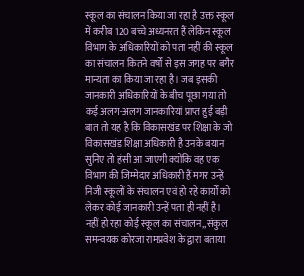स्कूल का संचालन किया जा रहा है उक्त स्कूल में करीब 120 बच्चे अध्यनरत हैं लेकिन स्कूल विभाग के अधिकारियों को पता नहीं की स्कूल का संचालन कितने वर्षों से इस जगह पर बगैर मान्यता का किया जा रहा है। जब इसकी जानकारी अधिकारियों के बीच पूछा गया तो कई अलग-अलग जानकारियां प्राप्त हुई बड़ी बात तो यह है कि विकासखंड पर शिक्षा के जो विकासखंड शिक्षा अधिकारी है उनके बयान सुनिए तो हंसी आ जाएगी क्योंकि वह एक विभाग की जिम्मेदार अधिकारी हैं मगर उन्हें निजी स्कूलों के संचालन एवं हो रहे कार्यों को लेकर कोई जानकारी उन्हें पता ही नहीं है।
नहीं हो रहा कोई स्कूल का संचालन,,संकुल समन्वयक कोरजा रामप्रवेश के द्वारा बताया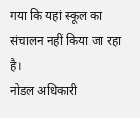गया कि यहां स्कूल का संचालन नहीं किया जा रहा है।
नोडल अधिकारी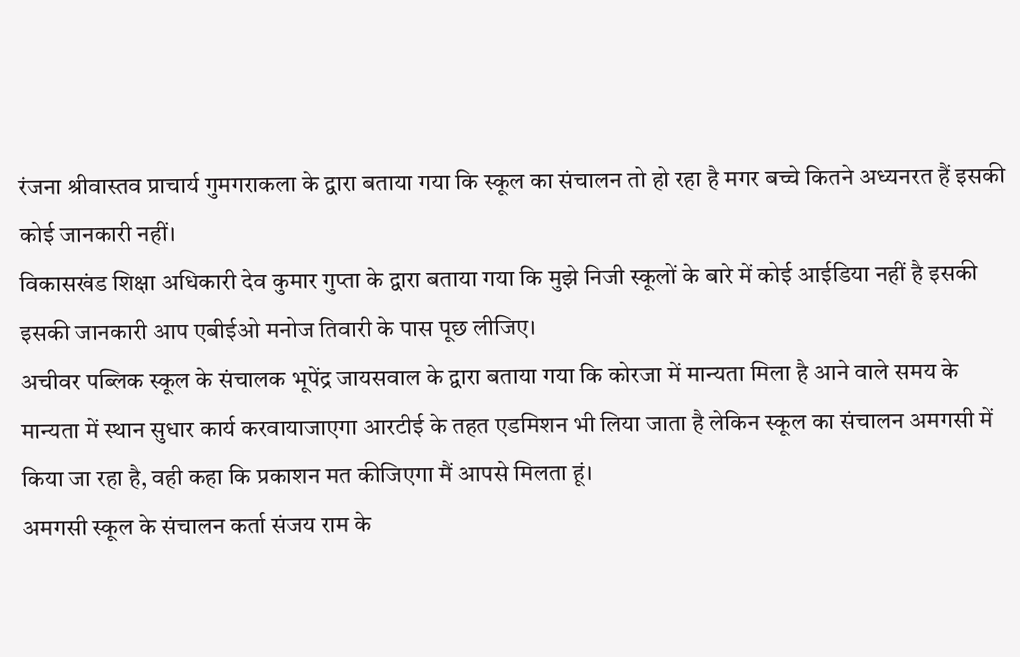रंजना श्रीवास्तव प्राचार्य गुमगराकला के द्वारा बताया गया कि स्कूल का संचालन तो हो रहा है मगर बच्चे कितने अध्यनरत हैं इसकी कोई जानकारी नहीं।
विकासखंड शिक्षा अधिकारी देव कुमार गुप्ता के द्वारा बताया गया कि मुझे निजी स्कूलों के बारे में कोई आईडिया नहीं है इसकी इसकी जानकारी आप एबीईओ मनोज तिवारी के पास पूछ लीजिए।
अचीवर पब्लिक स्कूल के संचालक भूपेंद्र जायसवाल के द्वारा बताया गया कि कोरजा में मान्यता मिला है आने वाले समय के मान्यता में स्थान सुधार कार्य करवायाजाएगा आरटीई के तहत एडमिशन भी लिया जाता है लेकिन स्कूल का संचालन अमगसी में किया जा रहा है, वही कहा कि प्रकाशन मत कीजिएगा मैं आपसे मिलता हूं।
अमगसी स्कूल के संचालन कर्ता संजय राम के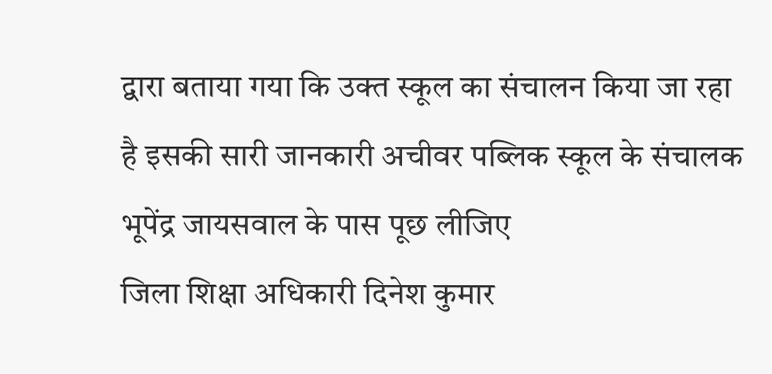द्वारा बताया गया कि उक्त स्कूल का संचालन किया जा रहा है इसकी सारी जानकारी अचीवर पब्लिक स्कूल के संचालक भूपेंद्र जायसवाल के पास पूछ लीजिए
जिला शिक्षा अधिकारी दिनेश कुमार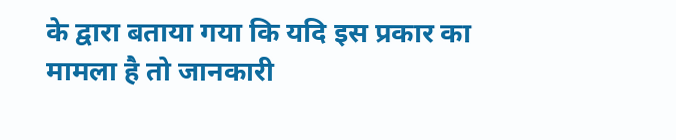के द्वारा बताया गया कि यदि इस प्रकार का मामला है तो जानकारी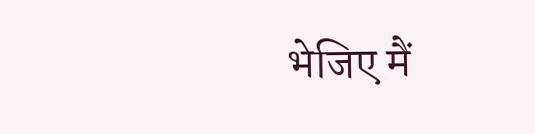भेजिए मैं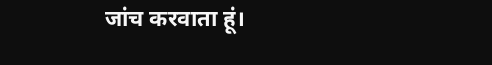जांच करवाता हूं।